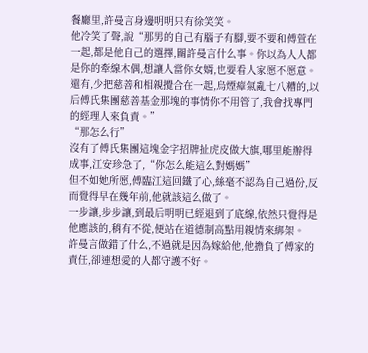餐廳里,許曼言身邊明明只有徐笑笑。
他冷笑了聲,說“那男的自己有腦子有腳,要不要和傅萱在一起,都是他自己的選擇,關許曼言什么事。你以為人人都是你的牽線木偶,想讓人當你女婿,也要看人家愿不愿意。還有,少把慈善和相親攪合在一起,烏煙瘴氣亂七八糟的,以后傅氏集團慈善基金那塊的事情你不用管了,我會找專門的經理人來負責。”
“那怎么行”
沒有了傅氏集團這塊金字招牌扯虎皮做大旗,哪里能辦得成事,江安珍急了,“你怎么能這么對媽媽”
但不如她所愿,傅臨江這回鐵了心,絲毫不認為自己過份,反而覺得早在幾年前,他就該這么做了。
一步讓,步步讓,到最后明明已經退到了底線,依然只覺得是他應該的,稍有不從,便站在道德制高點用親情來綁架。
許曼言做錯了什么,不過就是因為嫁給他,他擔負了傅家的責任,卻連想愛的人都守護不好。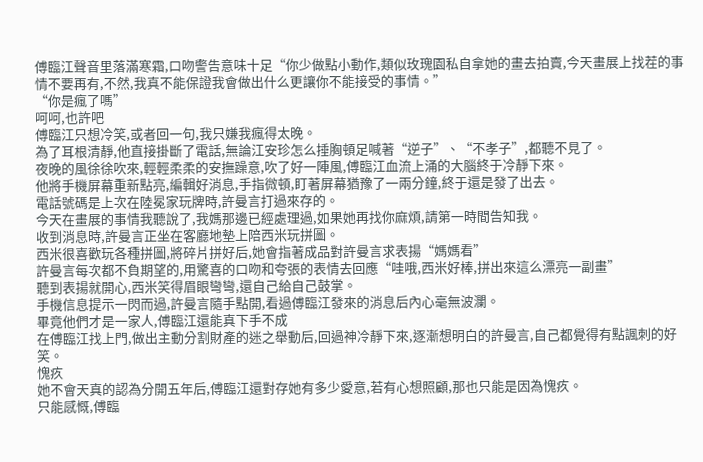傅臨江聲音里落滿寒霜,口吻警告意味十足“你少做點小動作,類似玫瑰園私自拿她的畫去拍賣,今天畫展上找茬的事情不要再有,不然,我真不能保證我會做出什么更讓你不能接受的事情。”
“你是瘋了嗎”
呵呵,也許吧
傅臨江只想冷笑,或者回一句,我只嫌我瘋得太晚。
為了耳根清靜,他直接掛斷了電話,無論江安珍怎么捶胸頓足喊著“逆子”、“不孝子”,都聽不見了。
夜晚的風徐徐吹來,輕輕柔柔的安撫躁意,吹了好一陣風,傅臨江血流上涌的大腦終于冷靜下來。
他將手機屏幕重新點亮,編輯好消息,手指微頓,盯著屏幕猶豫了一兩分鐘,終于還是發了出去。
電話號碼是上次在陸冕家玩牌時,許曼言打過來存的。
今天在畫展的事情我聽說了,我媽那邊已經處理過,如果她再找你麻煩,請第一時間告知我。
收到消息時,許曼言正坐在客廳地墊上陪西米玩拼圖。
西米很喜歡玩各種拼圖,將碎片拼好后,她會指著成品對許曼言求表揚“媽媽看”
許曼言每次都不負期望的,用驚喜的口吻和夸張的表情去回應“哇哦,西米好棒,拼出來這么漂亮一副畫”
聽到表揚就開心,西米笑得眉眼彎彎,還自己給自己鼓掌。
手機信息提示一閃而過,許曼言隨手點開,看過傅臨江發來的消息后內心毫無波瀾。
畢竟他們才是一家人,傅臨江還能真下手不成
在傅臨江找上門,做出主動分割財產的迷之舉動后,回過神冷靜下來,逐漸想明白的許曼言,自己都覺得有點諷刺的好笑。
愧疚
她不會天真的認為分開五年后,傅臨江還對存她有多少愛意,若有心想照顧,那也只能是因為愧疚。
只能感慨,傅臨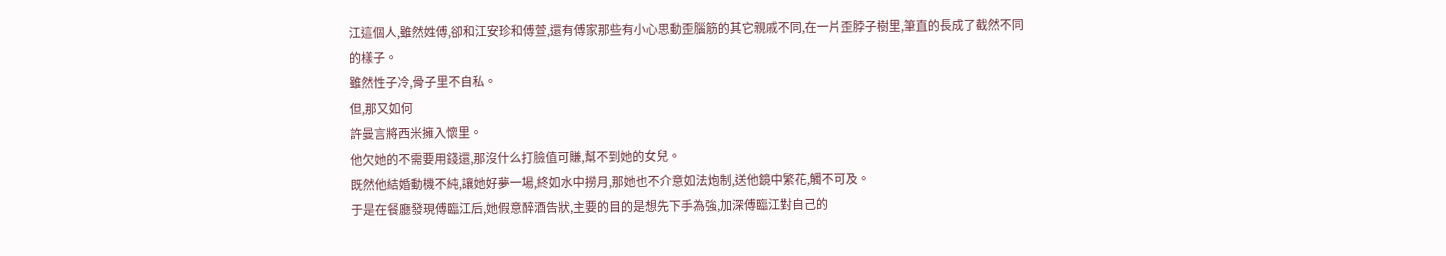江這個人,雖然姓傅,卻和江安珍和傅萱,還有傅家那些有小心思動歪腦筋的其它親戚不同,在一片歪脖子樹里,筆直的長成了截然不同的樣子。
雖然性子冷,骨子里不自私。
但,那又如何
許曼言將西米擁入懷里。
他欠她的不需要用錢還,那沒什么打臉值可賺,幫不到她的女兒。
既然他結婚動機不純,讓她好夢一場,終如水中撈月,那她也不介意如法炮制,送他鏡中繁花,觸不可及。
于是在餐廳發現傅臨江后,她假意醉酒告狀,主要的目的是想先下手為強,加深傅臨江對自己的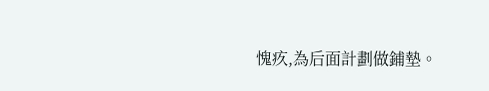愧疚,為后面計劃做鋪墊。